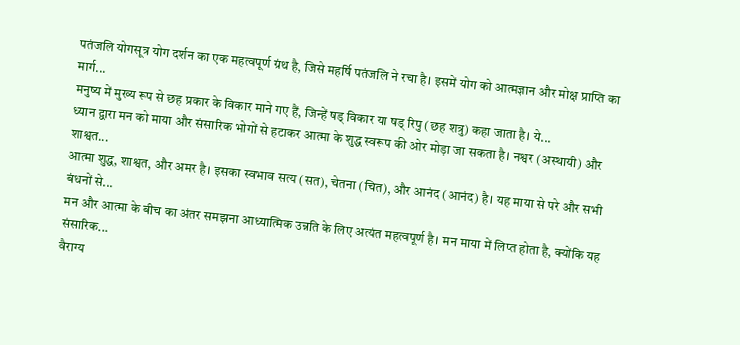पतंजलि योगसूत्र योग दर्शन का एक महत्वपूर्ण ग्रंथ है, जिसे महर्षि पतंजलि ने रचा है। इसमें योग को आत्मज्ञान और मोक्ष प्राप्ति का मार्ग...
मनुष्य में मुख्य रूप से छह प्रकार के विकार माने गए हैं, जिन्हें षड् विकार या षड् रिपु (छह शत्रु) कहा जाता है। ये...
ध्यान द्वारा मन को माया और संसारिक भोगों से हटाकर आत्मा के शुद्ध स्वरूप की ओर मोड़ा जा सकता है। नश्वर (अस्थायी) और शाश्वत...
आत्मा शुद्ध, शाश्वत, और अमर है। इसका स्वभाव सत्य (सत), चेतना (चित), और आनंद (आनंद) है। यह माया से परे और सभी बंधनों से...
मन और आत्मा के बीच का अंतर समझना आध्यात्मिक उन्नति के लिए अत्यंत महत्वपूर्ण है। मन माया में लिप्त होता है, क्योंकि यह संसारिक...
वैराग्य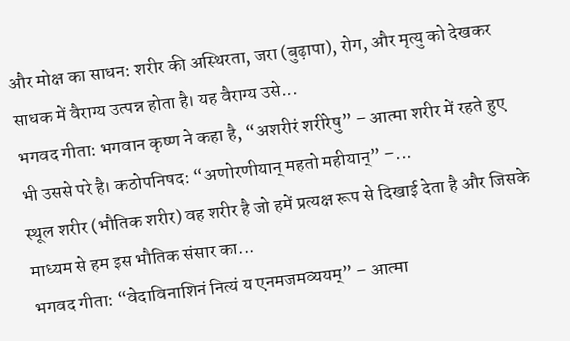और मोक्ष का साधन: शरीर की अस्थिरता, जरा (बुढ़ापा), रोग, और मृत्यु को देखकर साधक में वैराग्य उत्पन्न होता है। यह वैराग्य उसे...
भगवद गीता: भगवान कृष्ण ने कहा है, “अशरीरं शरीरेषु” – आत्मा शरीर में रहते हुए भी उससे परे है। कठोपनिषद: “अणोरणीयान् महतो महीयान्” –...
स्थूल शरीर (भौतिक शरीर) वह शरीर है जो हमें प्रत्यक्ष रूप से दिखाई देता है और जिसके माध्यम से हम इस भौतिक संसार का...
भगवद गीता: “वेदाविनाशिनं नित्यं य एनमजमव्ययम्” – आत्मा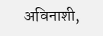अविनाशी,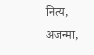नित्य, अजन्मा,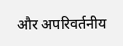और अपरिवर्तनीय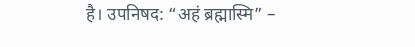है। उपनिषद: “अहं ब्रह्मास्मि” –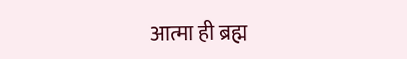आत्मा ही ब्रह्म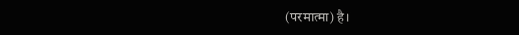(परमात्मा) है।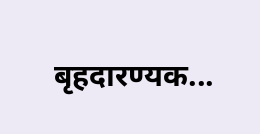बृहदारण्यक...